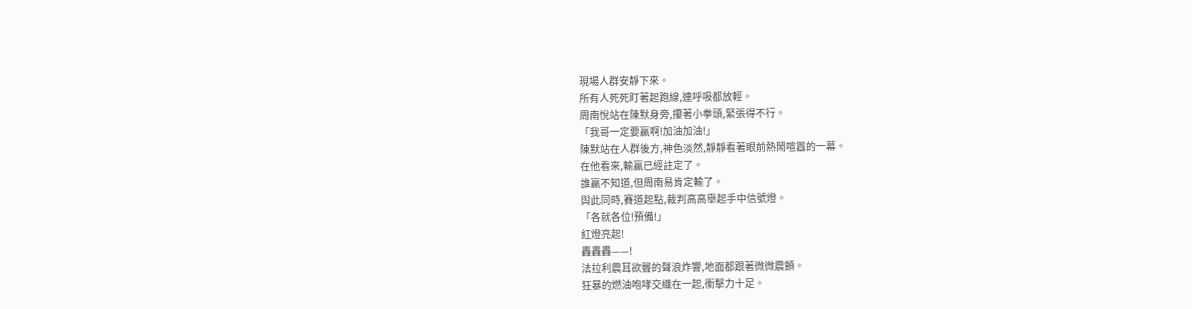現場人群安靜下來。
所有人死死盯著起跑線,連呼吸都放輕。
周南悅站在陳默身旁,攥著小拳頭,緊張得不行。
「我哥一定要贏啊!加油加油!」
陳默站在人群後方,神色淡然,靜靜看著眼前熱鬧喧囂的一幕。
在他看來,輸贏已經註定了。
誰贏不知道,但周南易肯定輸了。
與此同時,賽道起點,裁判高高舉起手中信號燈。
「各就各位!預備!」
紅燈亮起!
轟轟轟——!
法拉利震耳欲聾的聲浪炸響,地面都跟著微微震顫。
狂暴的燃油咆哮交織在一起,衝擊力十足。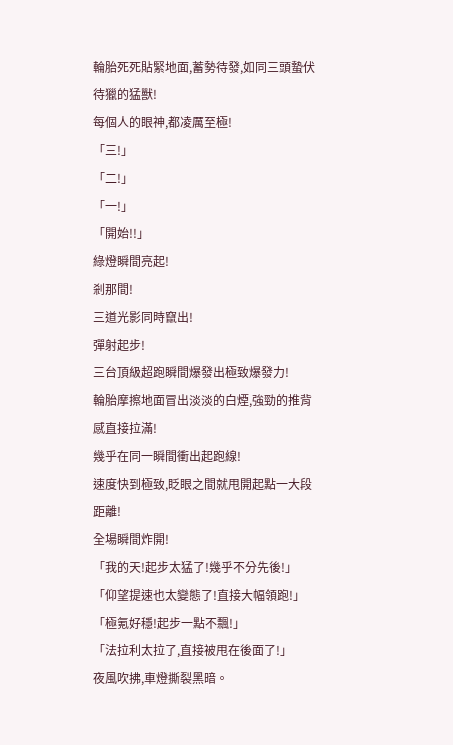輪胎死死貼緊地面,蓄勢待發,如同三頭蟄伏待獵的猛獸!
每個人的眼神,都凌厲至極!
「三!」
「二!」
「一!」
「開始!!」
綠燈瞬間亮起!
剎那間!
三道光影同時竄出!
彈射起步!
三台頂級超跑瞬間爆發出極致爆發力!
輪胎摩擦地面冒出淡淡的白煙,強勁的推背感直接拉滿!
幾乎在同一瞬間衝出起跑線!
速度快到極致,眨眼之間就甩開起點一大段距離!
全場瞬間炸開!
「我的天!起步太猛了!幾乎不分先後!」
「仰望提速也太變態了!直接大幅領跑!」
「極氪好穩!起步一點不飄!」
「法拉利太拉了,直接被甩在後面了!」
夜風吹拂,車燈撕裂黑暗。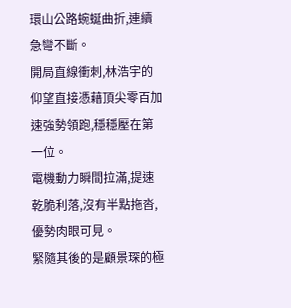環山公路蜿蜒曲折,連續急彎不斷。
開局直線衝刺,林浩宇的仰望直接憑藉頂尖零百加速強勢領跑,穩穩壓在第一位。
電機動力瞬間拉滿,提速乾脆利落,沒有半點拖沓,優勢肉眼可見。
緊隨其後的是顧景琛的極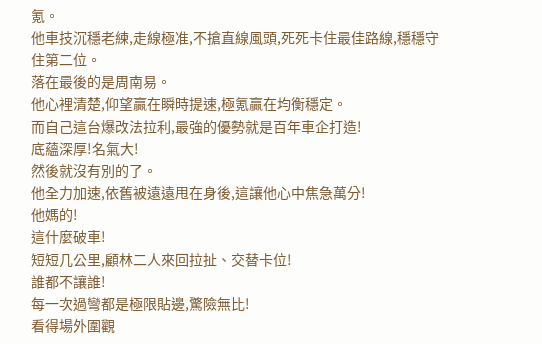氪。
他車技沉穩老練,走線極准,不搶直線風頭,死死卡住最佳路線,穩穩守住第二位。
落在最後的是周南易。
他心裡清楚,仰望贏在瞬時提速,極氪贏在均衡穩定。
而自己這台爆改法拉利,最強的優勢就是百年車企打造!
底蘊深厚!名氣大!
然後就沒有別的了。
他全力加速,依舊被遠遠甩在身後,這讓他心中焦急萬分!
他媽的!
這什麼破車!
短短几公里,顧林二人來回拉扯、交替卡位!
誰都不讓誰!
每一次過彎都是極限貼邊,驚險無比!
看得場外圍觀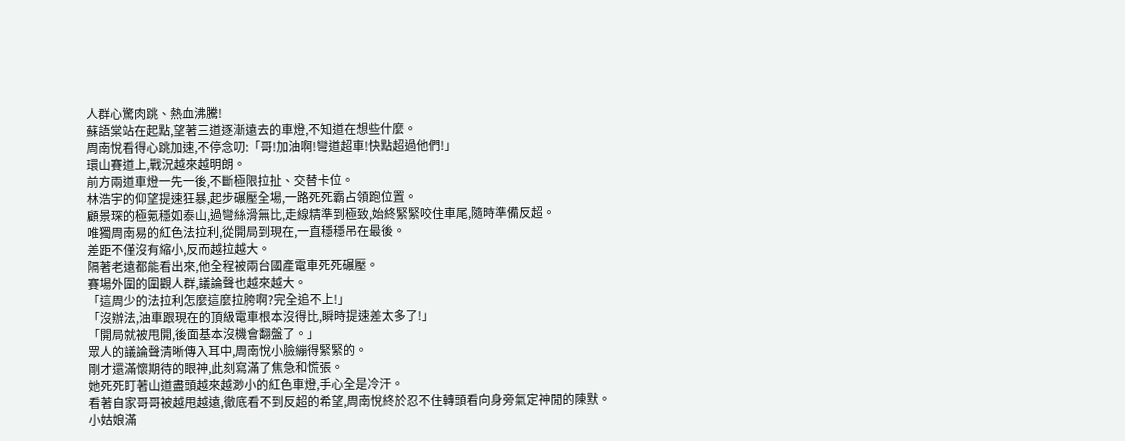人群心驚肉跳、熱血沸騰!
蘇語棠站在起點,望著三道逐漸遠去的車燈,不知道在想些什麼。
周南悅看得心跳加速,不停念叨:「哥!加油啊!彎道超車!快點超過他們!」
環山賽道上,戰況越來越明朗。
前方兩道車燈一先一後,不斷極限拉扯、交替卡位。
林浩宇的仰望提速狂暴,起步碾壓全場,一路死死霸占領跑位置。
顧景琛的極氪穩如泰山,過彎絲滑無比,走線精準到極致,始終緊緊咬住車尾,隨時準備反超。
唯獨周南易的紅色法拉利,從開局到現在,一直穩穩吊在最後。
差距不僅沒有縮小,反而越拉越大。
隔著老遠都能看出來,他全程被兩台國產電車死死碾壓。
賽場外圍的圍觀人群,議論聲也越來越大。
「這周少的法拉利怎麼這麼拉胯啊?完全追不上!」
「沒辦法,油車跟現在的頂級電車根本沒得比,瞬時提速差太多了!」
「開局就被甩開,後面基本沒機會翻盤了。」
眾人的議論聲清晰傳入耳中,周南悅小臉繃得緊緊的。
剛才還滿懷期待的眼神,此刻寫滿了焦急和慌張。
她死死盯著山道盡頭越來越渺小的紅色車燈,手心全是冷汗。
看著自家哥哥被越甩越遠,徹底看不到反超的希望,周南悅終於忍不住轉頭看向身旁氣定神閒的陳默。
小姑娘滿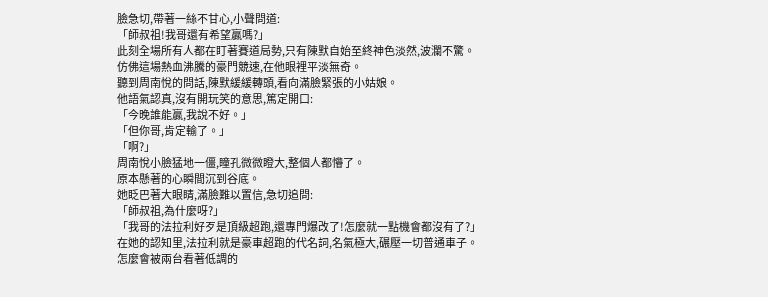臉急切,帶著一絲不甘心,小聲問道:
「師叔祖!我哥還有希望贏嗎?」
此刻全場所有人都在盯著賽道局勢,只有陳默自始至終神色淡然,波瀾不驚。
仿佛這場熱血沸騰的豪門競速,在他眼裡平淡無奇。
聽到周南悅的問話,陳默緩緩轉頭,看向滿臉緊張的小姑娘。
他語氣認真,沒有開玩笑的意思,篤定開口:
「今晚誰能贏,我說不好。」
「但你哥,肯定輸了。」
「啊?」
周南悅小臉猛地一僵,瞳孔微微瞪大,整個人都懵了。
原本懸著的心瞬間沉到谷底。
她眨巴著大眼睛,滿臉難以置信,急切追問:
「師叔祖,為什麼呀?」
「我哥的法拉利好歹是頂級超跑,還專門爆改了!怎麼就一點機會都沒有了?」
在她的認知里,法拉利就是豪車超跑的代名詞,名氣極大,碾壓一切普通車子。
怎麼會被兩台看著低調的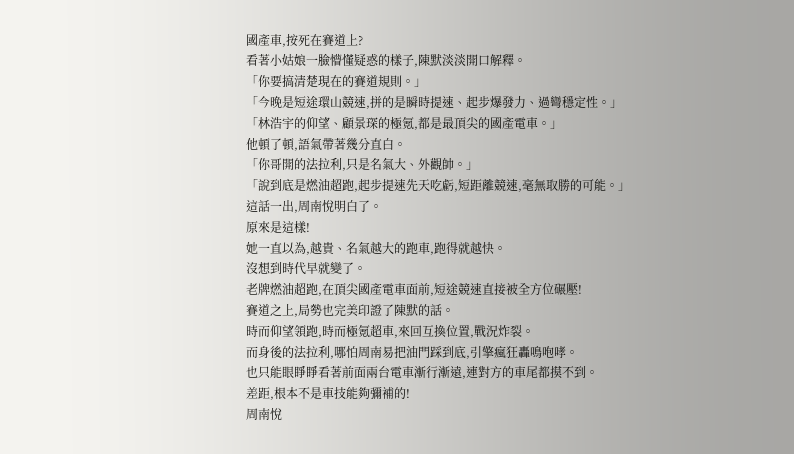國產車,按死在賽道上?
看著小姑娘一臉懵懂疑惑的樣子,陳默淡淡開口解釋。
「你要搞清楚現在的賽道規則。」
「今晚是短途環山競速,拼的是瞬時提速、起步爆發力、過彎穩定性。」
「林浩宇的仰望、顧景琛的極氪,都是最頂尖的國產電車。」
他頓了頓,語氣帶著幾分直白。
「你哥開的法拉利,只是名氣大、外觀帥。」
「說到底是燃油超跑,起步提速先天吃虧,短距離競速,毫無取勝的可能。」
這話一出,周南悅明白了。
原來是這樣!
她一直以為,越貴、名氣越大的跑車,跑得就越快。
沒想到時代早就變了。
老牌燃油超跑,在頂尖國產電車面前,短途競速直接被全方位碾壓!
賽道之上,局勢也完美印證了陳默的話。
時而仰望領跑,時而極氪超車,來回互換位置,戰況炸裂。
而身後的法拉利,哪怕周南易把油門踩到底,引擎瘋狂轟鳴咆哮。
也只能眼睜睜看著前面兩台電車漸行漸遠,連對方的車尾都摸不到。
差距,根本不是車技能夠彌補的!
周南悅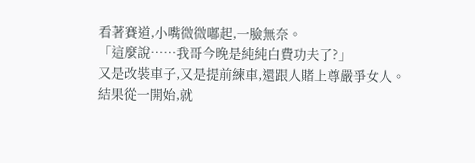看著賽道,小嘴微微嘟起,一臉無奈。
「這麼說……我哥今晚是純純白費功夫了?」
又是改裝車子,又是提前練車,還跟人賭上尊嚴爭女人。
結果從一開始,就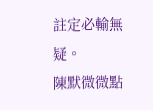註定必輸無疑。
陳默微微點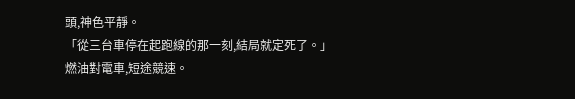頭,神色平靜。
「從三台車停在起跑線的那一刻,結局就定死了。」
燃油對電車,短途競速。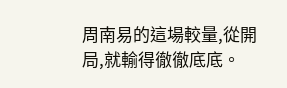周南易的這場較量,從開局,就輸得徹徹底底。